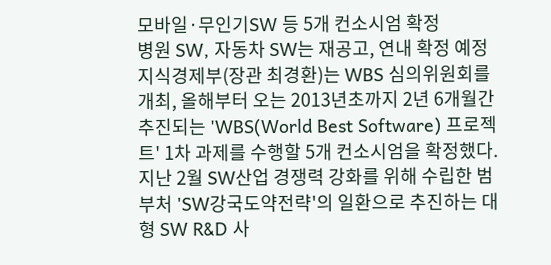모바일·무인기SW 등 5개 컨소시엄 확정
병원 SW, 자동차 SW는 재공고, 연내 확정 예정
지식경제부(장관 최경환)는 WBS 심의위원회를 개최, 올해부터 오는 2013년초까지 2년 6개월간 추진되는 'WBS(World Best Software) 프로젝트' 1차 과제를 수행할 5개 컨소시엄을 확정했다.
지난 2월 SW산업 경쟁력 강화를 위해 수립한 범부처 'SW강국도약전략'의 일환으로 추진하는 대형 SW R&D 사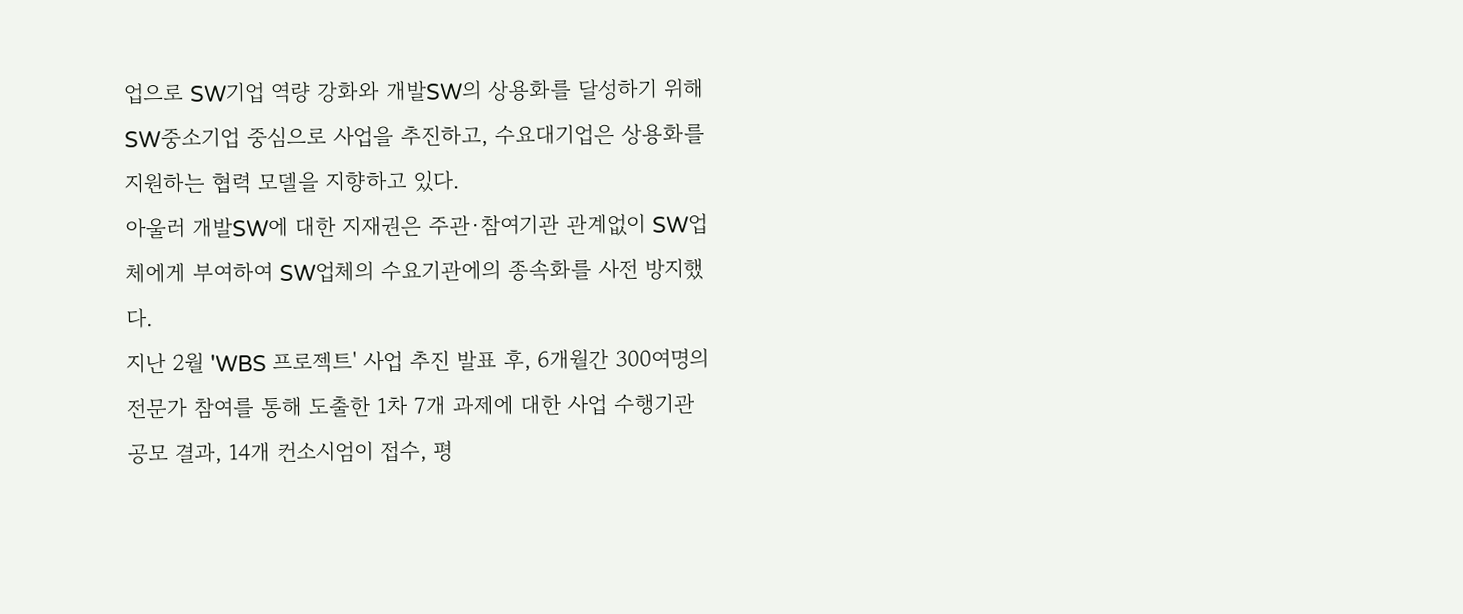업으로 SW기업 역량 강화와 개발SW의 상용화를 달성하기 위해 SW중소기업 중심으로 사업을 추진하고, 수요대기업은 상용화를 지원하는 협력 모델을 지향하고 있다.
아울러 개발SW에 대한 지재권은 주관·참여기관 관계없이 SW업체에게 부여하여 SW업체의 수요기관에의 종속화를 사전 방지했다.
지난 2월 'WBS 프로젝트' 사업 추진 발표 후, 6개월간 300여명의 전문가 참여를 통해 도출한 1차 7개 과제에 대한 사업 수행기관 공모 결과, 14개 컨소시엄이 접수, 평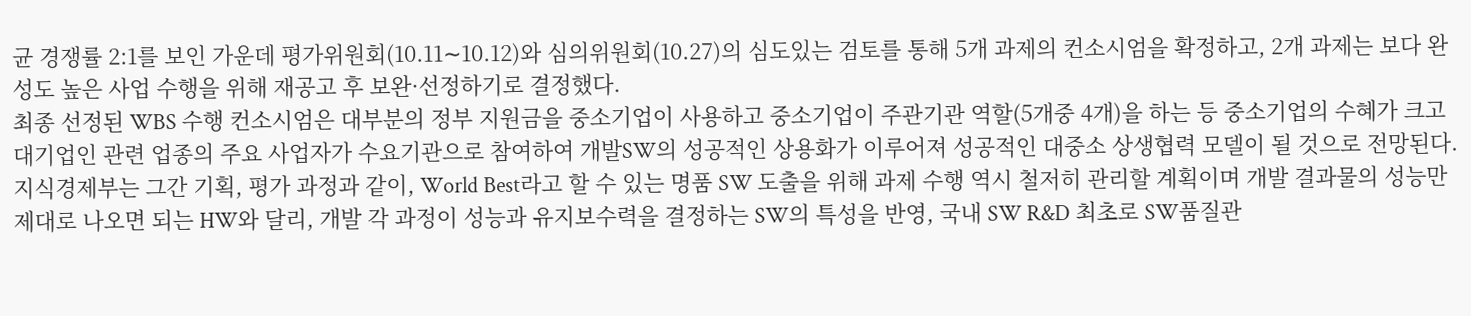균 경쟁률 2:1를 보인 가운데 평가위원회(10.11∼10.12)와 심의위원회(10.27)의 심도있는 검토를 통해 5개 과제의 컨소시엄을 확정하고, 2개 과제는 보다 완성도 높은 사업 수행을 위해 재공고 후 보완·선정하기로 결정했다.
최종 선정된 WBS 수행 컨소시엄은 대부분의 정부 지원금을 중소기업이 사용하고 중소기업이 주관기관 역할(5개중 4개)을 하는 등 중소기업의 수혜가 크고 대기업인 관련 업종의 주요 사업자가 수요기관으로 참여하여 개발SW의 성공적인 상용화가 이루어져 성공적인 대중소 상생협력 모델이 될 것으로 전망된다.
지식경제부는 그간 기획, 평가 과정과 같이, World Best라고 할 수 있는 명품 SW 도출을 위해 과제 수행 역시 철저히 관리할 계획이며 개발 결과물의 성능만 제대로 나오면 되는 HW와 달리, 개발 각 과정이 성능과 유지보수력을 결정하는 SW의 특성을 반영, 국내 SW R&D 최초로 SW품질관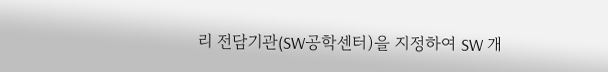리 전담기관(SW공학센터)을 지정하여 SW 개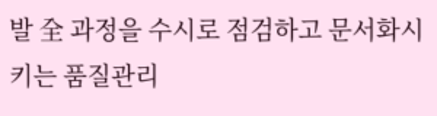발 全 과정을 수시로 점검하고 문서화시키는 품질관리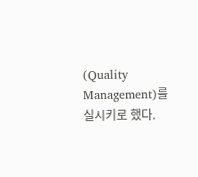(Quality Management)를 실시키로 했다.